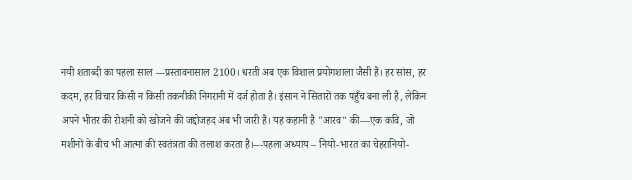नयी शताब्दी का पहला साल ---प्रस्तावनासाल 2100। धरती अब एक विशाल प्रयोगशाला जैसी है। हर सांस, हर कदम, हर विचार किसी न किसी तकनीकी निगरानी में दर्ज होता है। इंसान ने सितारों तक पहुँच बना ली है, लेकिन अपने भीतर की रोशनी को खोजने की जद्दोजहद अब भी जारी है। यह कहानी है "आरव" की—एक कवि, जो मशीनों के बीच भी आत्मा की स्वतंत्रता की तलाश करता है।---पहला अध्याय – नियो-भारत का चेहरानियो-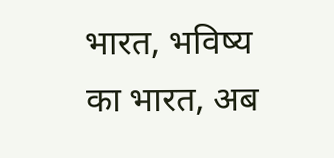भारत, भविष्य का भारत, अब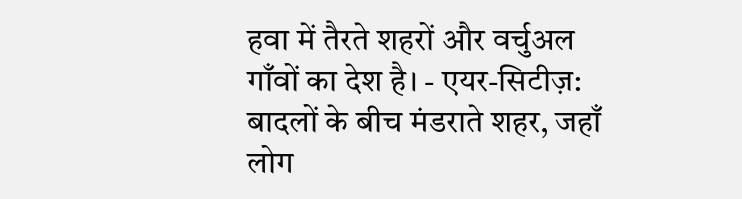हवा में तैरते शहरों और वर्चुअल गाँवों का देश है। - एयर-सिटीज़: बादलों के बीच मंडराते शहर, जहाँ लोग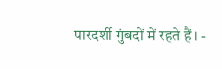पारदर्शी गुंबदों में रहते हैं। -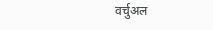वर्चुअल